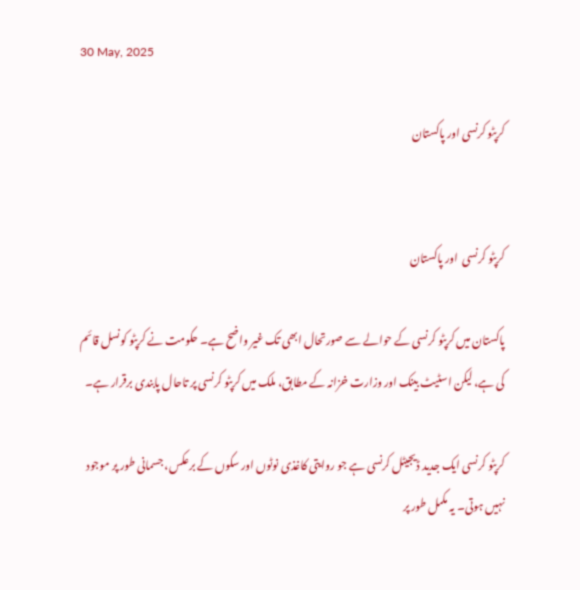30 May, 2025

کرپٹو کرنسی اور پاکستان


کرپٹو کرنسی  اور پاکستان

پاکستان میں کرپٹو کرنسی کے حوالے سے صورتحال ابھی تک غیر واضح ہے۔ حکومت نے کرپٹو کونسل قائم کی ہے، لیکن اسٹیٹ بینک اور وزارت خزانہ کے مطابق، ملک میں کرپٹو کرنسی پر تاحال پابندی برقرار ہے۔

کرپٹو کرنسی ایک جدید ڈیجیٹل کرنسی ہے جو روایتی کاغذی نوٹوں اور سکوں کے برعکس، جسمانی طور پر موجود نہیں ہوتی۔ یہ مکمل طور پر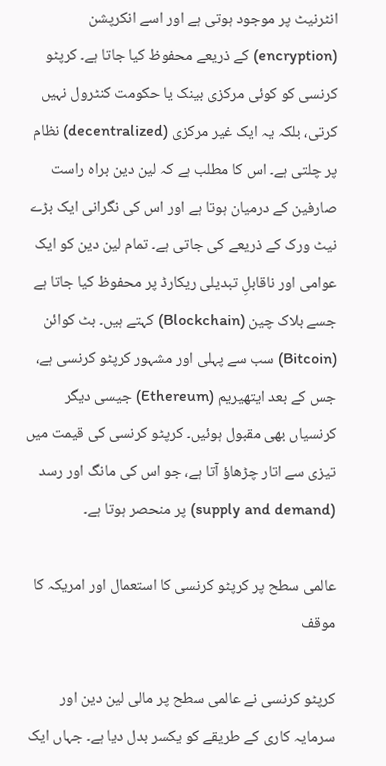انٹرنیٹ پر موجود ہوتی ہے اور اسے انکرپشن (encryption) کے ذریعے محفوظ کیا جاتا ہے۔ کرپٹو کرنسی کو کوئی مرکزی بینک یا حکومت کنٹرول نہیں کرتی، بلکہ یہ ایک غیر مرکزی (decentralized) نظام پر چلتی ہے۔ اس کا مطلب ہے کہ لین دین براہ راست صارفین کے درمیان ہوتا ہے اور اس کی نگرانی ایک بڑے نیٹ ورک کے ذریعے کی جاتی ہے۔ تمام لین دین کو ایک عوامی اور ناقابلِ تبدیلی ریکارڈ پر محفوظ کیا جاتا ہے جسے بلاک چین (Blockchain) کہتے ہیں۔ بٹ کوائن (Bitcoin) سب سے پہلی اور مشہور کرپٹو کرنسی ہے، جس کے بعد ایتھیریم (Ethereum) جیسی دیگر کرنسیاں بھی مقبول ہوئیں۔ کرپٹو کرنسی کی قیمت میں تیزی سے اتار چڑھاؤ آتا ہے، جو اس کی مانگ اور رسد (supply and demand) پر منحصر ہوتا ہے۔

عالمی سطح پر کرپٹو کرنسی کا استعمال اور امریکہ کا موقف

کرپٹو کرنسی نے عالمی سطح پر مالی لین دین اور سرمایہ کاری کے طریقے کو یکسر بدل دیا ہے۔ جہاں ایک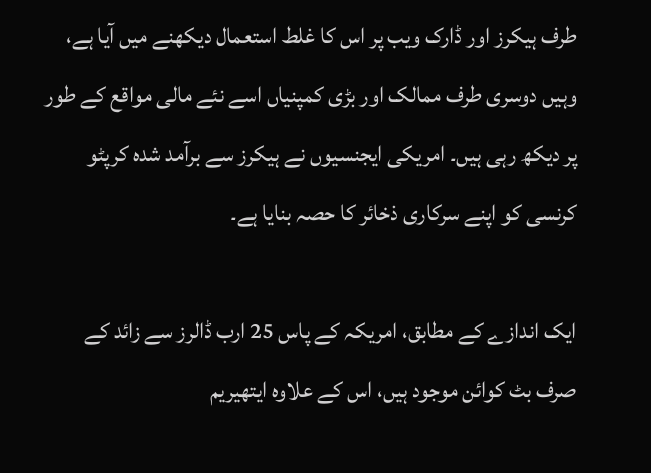طرف ہیکرز اور ڈارک ویب پر اس کا غلط استعمال دیکھنے میں آیا ہے، وہیں دوسری طرف ممالک اور بڑی کمپنیاں اسے نئے مالی مواقع کے طور پر دیکھ رہی ہیں۔ امریکی ایجنسیوں نے ہیکرز سے برآمد شدہ کرپٹو کرنسی کو اپنے سرکاری ذخائر کا حصہ بنایا ہے۔

ایک اندازے کے مطابق، امریکہ کے پاس 25 ارب ڈالرز سے زائد کے صرف بٹ کوائن موجود ہیں، اس کے علاوہ ایتھیریم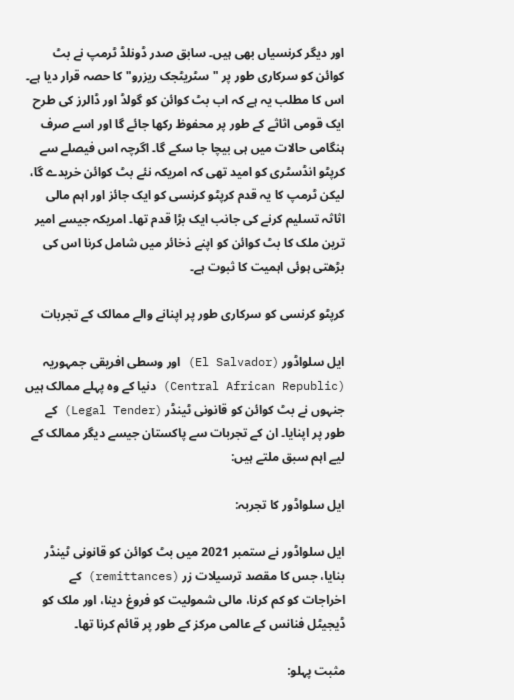اور دیگر کرنسیاں بھی ہیں۔ سابق صدر ڈونلڈ ٹرمپ نے بٹ کوائن کو سرکاری طور پر "سٹریٹجک ریزرو" کا حصہ قرار دیا ہے۔ اس کا مطلب یہ ہے کہ اب بٹ کوائن کو گولڈ اور ڈالرز کی طرح ایک قومی اثاثے کے طور پر محفوظ رکھا جائے گا اور اسے صرف ہنگامی حالات میں ہی بیچا جا سکے گا۔ اگرچہ اس فیصلے سے کرپٹو انڈسٹری کو امید تھی کہ امریکہ نئے بٹ کوائن خریدے گا، لیکن ٹرمپ کا یہ قدم کرپٹو کرنسی کو ایک جائز اور اہم مالی اثاثہ تسلیم کرنے کی جانب ایک بڑا قدم تھا۔ امریکہ جیسے امیر ترین ملک کا بٹ کوائن کو اپنے ذخائر میں شامل کرنا اس کی بڑھتی ہوئی اہمیت کا ثبوت ہے۔

کرپٹو کرنسی کو سرکاری طور پر اپنانے والے ممالک کے تجربات

ایل سلواڈور (El Salvador) اور وسطی افریقی جمہوریہ (Central African Republic) دنیا کے وہ پہلے ممالک ہیں جنہوں نے بٹ کوائن کو قانونی ٹینڈر (Legal Tender) کے طور پر اپنایا۔ ان کے تجربات سے پاکستان جیسے دیگر ممالک کے لیے اہم سبق ملتے ہیں:

ایل سلواڈور کا تجربہ:

ایل سلواڈور نے ستمبر 2021 میں بٹ کوائن کو قانونی ٹینڈر بنایا، جس کا مقصد ترسیلات زر (remittances) کے اخراجات کو کم کرنا، مالی شمولیت کو فروغ دینا، اور ملک کو ڈیجیٹل فنانس کے عالمی مرکز کے طور پر قائم کرنا تھا۔

مثبت پہلو: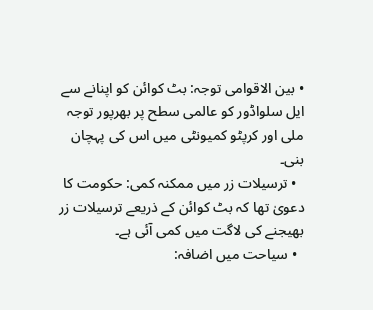• بین الاقوامی توجہ: بٹ کوائن کو اپنانے سے ایل سلواڈور کو عالمی سطح پر بھرپور توجہ ملی اور کرپٹو کمیونٹی میں اس کی پہچان بنی۔
  • ترسیلات زر میں ممکنہ کمی: حکومت کا دعویٰ تھا کہ بٹ کوائن کے ذریعے ترسیلات زر بھیجنے کی لاگت میں کمی آئی ہے۔
  • سیاحت میں اضافہ: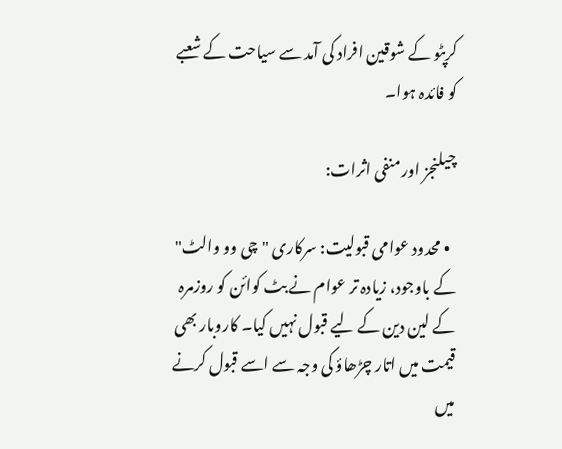کرپٹو کے شوقین افراد کی آمد سے سیاحت کے شعبے کو فائدہ ہوا۔

چیلنجز اور منفی اثرات:

  • محدود عوامی قبولیت: سرکاری "چی وو والٹ" کے باوجود، زیادہ تر عوام نے بٹ کوائن کو روزمرہ کے لین دین کے لیے قبول نہیں کیا۔ کاروبار بھی قیمت میں اتار چڑھاؤ کی وجہ سے اسے قبول کرنے میں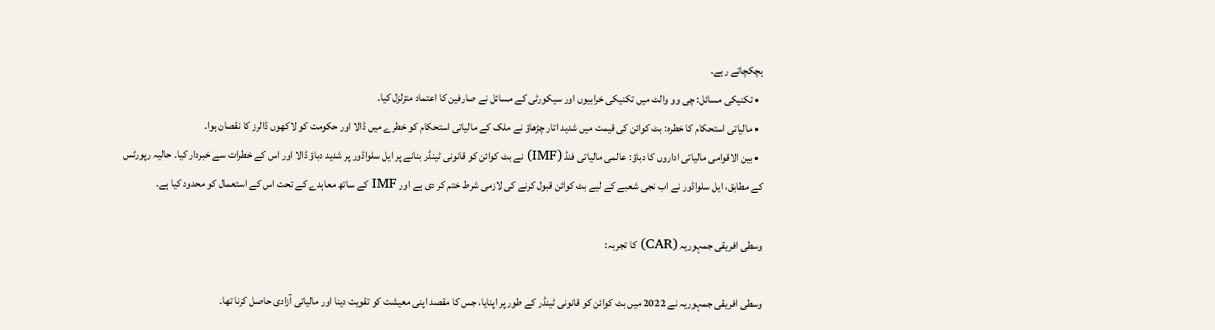ہچکچاتے رہے۔
  • تکنیکی مسائل: چی وو والٹ میں تکنیکی خرابیوں اور سیکورٹی کے مسائل نے صارفین کا اعتماد متزلزل کیا۔
  • مالیاتی استحکام کا خطرہ: بٹ کوائن کی قیمت میں شدید اتار چڑھاؤ نے ملک کے مالیاتی استحکام کو خطرے میں ڈالا اور حکومت کو لاکھوں ڈالرز کا نقصان ہوا۔
  • بین الاقوامی مالیاتی اداروں کا دباؤ: عالمی مالیاتی فنڈ (IMF) نے بٹ کوائن کو قانونی ٹینڈر بنانے پر ایل سلواڈور پر شدید دباؤ ڈالا اور اس کے خطرات سے خبردار کیا۔ حالیہ رپورٹس کے مطابق، ایل سلواڈور نے اب نجی شعبے کے لیے بٹ کوائن قبول کرنے کی لازمی شرط ختم کر دی ہے اور IMF کے ساتھ معاہدے کے تحت اس کے استعمال کو محدود کیا ہے۔

وسطی افریقی جمہوریہ (CAR) کا تجربہ:

وسطی افریقی جمہوریہ نے 2022 میں بٹ کوائن کو قانونی ٹینڈر کے طور پر اپنایا، جس کا مقصد اپنی معیشت کو تقویت دینا اور مالیاتی آزادی حاصل کرنا تھا۔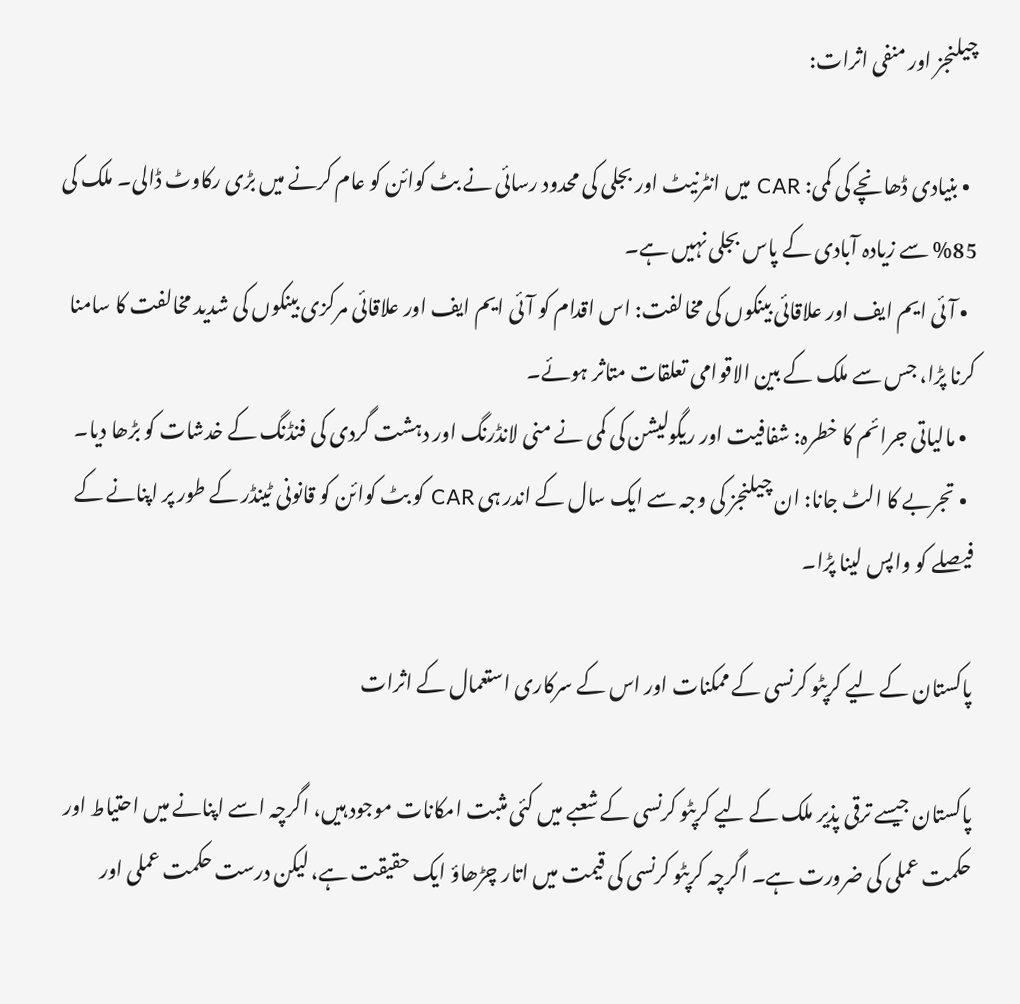چیلنجز اور منفی اثرات:

  • بنیادی ڈھانچے کی کمی: CAR میں انٹرنیٹ اور بجلی کی محدود رسائی نے بٹ کوائن کو عام کرنے میں بڑی رکاوٹ ڈالی۔ ملک کی 85% سے زیادہ آبادی کے پاس بجلی نہیں ہے۔
  • آئی ایم ایف اور علاقائی بینکوں کی مخالفت: اس اقدام کو آئی ایم ایف اور علاقائی مرکزی بینکوں کی شدید مخالفت کا سامنا کرنا پڑا، جس سے ملک کے بین الاقوامی تعلقات متاثر ہوئے۔
  • مالیاتی جرائم کا خطرہ: شفافیت اور ریگولیشن کی کمی نے منی لانڈرنگ اور دہشت گردی کی فنڈنگ کے خدشات کو بڑھا دیا۔
  • تجربے کا الٹ جانا: ان چیلنجز کی وجہ سے ایک سال کے اندر ہی CAR کو بٹ کوائن کو قانونی ٹینڈر کے طور پر اپنانے کے فیصلے کو واپس لینا پڑا۔

پاکستان کے لیے کرپٹو کرنسی کے ممکنات اور اس کے سرکاری استعمال کے اثرات

پاکستان جیسے ترقی پذیر ملک کے لیے کرپٹو کرنسی کے شعبے میں کئی مثبت امکانات موجود ہیں، اگرچہ اسے اپنانے میں احتیاط اور حکمت عملی کی ضرورت ہے۔ اگرچہ کرپٹو کرنسی کی قیمت میں اتار چڑھاؤ ایک حقیقت ہے، لیکن درست حکمت عملی اور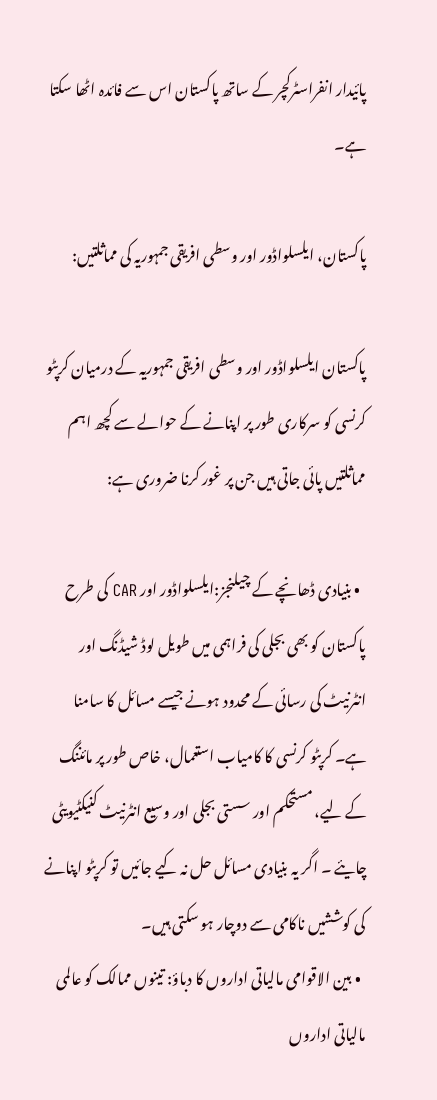پائیدار انفراسٹرکچر کے ساتھ پاکستان اس سے فائدہ اٹھا سکتا ہے۔

پاکستان، ایلسلواڈور اور وسطی افریقی جمہوریہ کی مماثلتیں:

پاکستان ایلسلواڈور اور وسطی افریقی جمہوریہ کے درمیان کرپٹو کرنسی کو سرکاری طور پر اپنانے کے حوالے سے کچھ اہم مماثلتیں پائی جاتی ہیں جن پر غور کرنا ضروری ہے:

  • بنیادی ڈھانچے کے چیلنجز:ایلسلواڈور اور CAR کی طرح پاکستان کو بھی بجلی کی فراہمی میں طویل لوڈ شیڈنگ اور انٹرنیٹ کی رسائی کے محدود ہونے جیسے مسائل کا سامنا ہے۔ کرپٹو کرنسی کا کامیاب استعمال، خاص طور پر مائننگ کے لیے، مستحکم اور سستی بجلی اور وسیع انٹرنیٹ کنیکٹیویٹی چایئے ۔ اگر یہ بنیادی مسائل حل نہ کیے جائیں تو کرپٹو اپنانے کی کوششیں ناکامی سے دوچار ہو سکتی ہیں۔
  • بین الاقوامی مالیاتی اداروں کا دباؤ: تینوں ممالک کو عالمی مالیاتی اداروں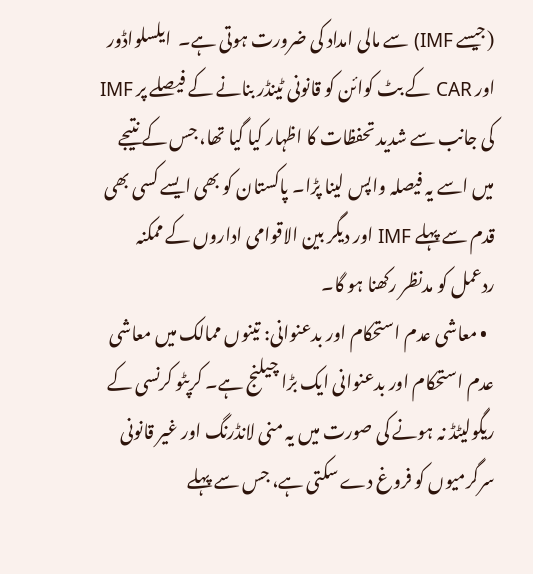(جیسے IMF) سے مالی امداد کی ضرورت ہوتی ہے۔  ایلسلواڈور اور CAR کے بٹ کوائن کو قانونی ٹینڈر بنانے کے فیصلے پر IMF کی جانب سے شدید تحفظات کا اظہار کیا گیا تھا، جس کے نتیجے میں اسے یہ فیصلہ واپس لینا پڑا۔ پاکستان کو بھی ایسے کسی بھی قدم سے پہلے IMF اور دیگر بین الاقوامی اداروں کے ممکنہ ردعمل کو مدنظر رکھنا ہو گا۔
  • معاشی عدم استحکام اور بدعنوانی: تینوں ممالک میں معاشی عدم استحکام اور بدعنوانی ایک بڑا چیلنج ہے۔ کرپٹو کرنسی کے ریگولیٹڈ نہ ہونے کی صورت میں یہ منی لانڈرنگ اور غیر قانونی سرگرمیوں کو فروغ دے سکتی ہے، جس سے پہلے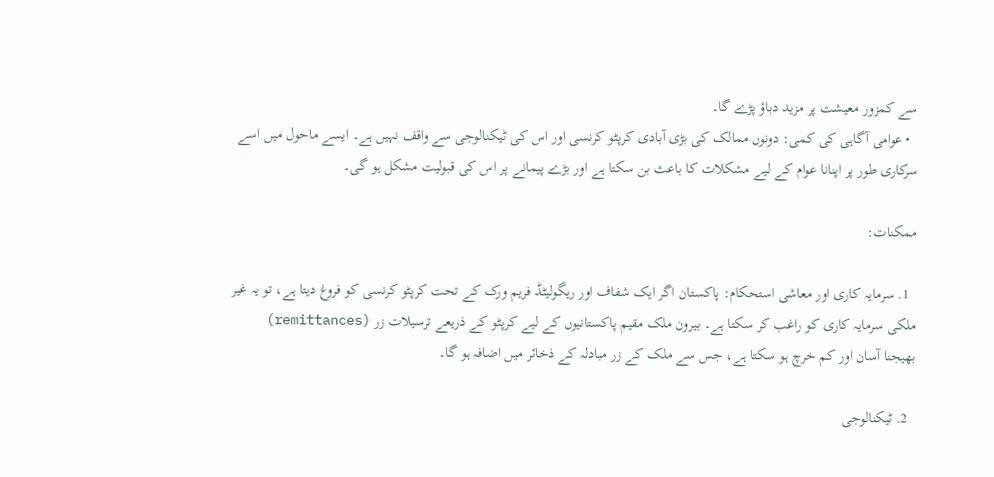سے کمزور معیشت پر مزید دباؤ پڑے گا۔
  • عوامی آگاہی کی کمی: دونوں ممالک کی بڑی آبادی کرپٹو کرنسی اور اس کی ٹیکنالوجی سے واقف نہیں ہے۔ ایسے ماحول میں اسے سرکاری طور پر اپنانا عوام کے لیے مشکلات کا باعث بن سکتا ہے اور بڑے پیمانے پر اس کی قبولیت مشکل ہو گی۔

ممکنات:

  1. سرمایہ کاری اور معاشی استحکام: پاکستان اگر ایک شفاف اور ریگولیٹڈ فریم ورک کے تحت کرپٹو کرنسی کو فروغ دیتا ہے، تو یہ غیر ملکی سرمایہ کاری کو راغب کر سکتا ہے۔ بیرون ملک مقیم پاکستانیوں کے لیے کرپٹو کے ذریعے ترسیلات زر (remittances) بھیجنا آسان اور کم خرچ ہو سکتا ہے، جس سے ملک کے زر مبادلہ کے ذخائر میں اضافہ ہو گا۔

  2. ٹیکنالوجی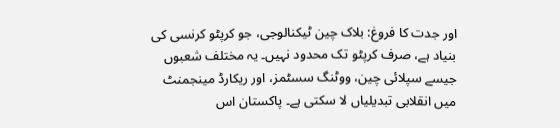اور جدت کا فروغ: بلاک چین ٹیکنالوجی، جو کرپٹو کرنسی کی بنیاد ہے، صرف کرپٹو تک محدود نہیں۔ یہ مختلف شعبوں جیسے سپلائی چین، ووٹنگ سسٹمز، اور ریکارڈ مینجمنٹ میں انقلابی تبدیلیاں لا سکتی ہے۔ پاکستان اس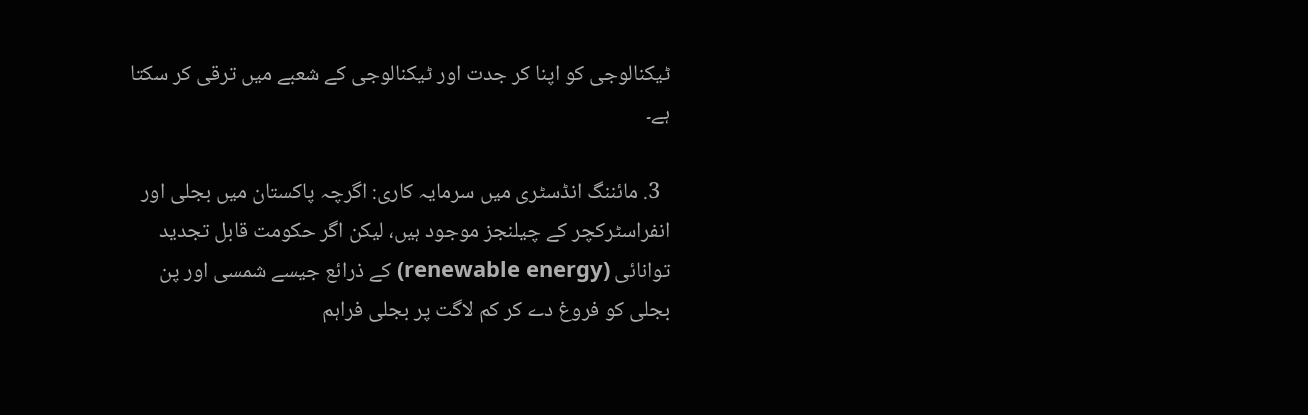ٹیکنالوجی کو اپنا کر جدت اور ٹیکنالوجی کے شعبے میں ترقی کر سکتا ہے۔

  3. مائننگ انڈسٹری میں سرمایہ کاری: اگرچہ پاکستان میں بجلی اور انفراسٹرکچر کے چیلنجز موجود ہیں، لیکن اگر حکومت قابل تجدید توانائی (renewable energy) کے ذرائع جیسے شمسی اور پن بجلی کو فروغ دے کر کم لاگت پر بجلی فراہم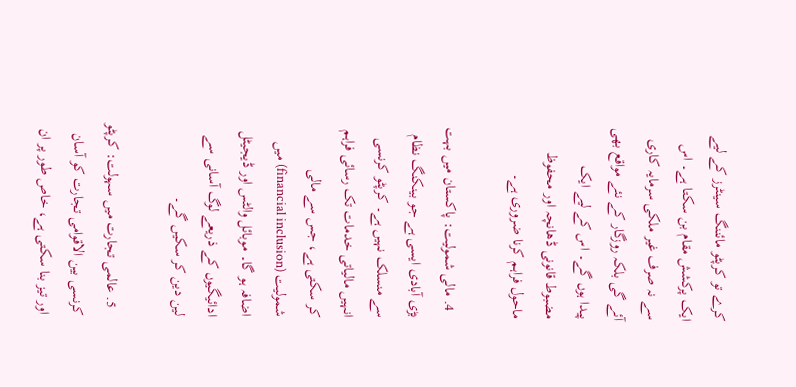کرے تو کرپٹو مائننگ سینٹرز کے لیے ایک پرکشش مقام بن سکتا ہے۔ اس سے نہ صرف غیر ملکی سرمایہ کاری آئے گی بلکہ روزگار کے نئے مواقع بھی پیدا ہوں گے۔ اس کے لیے ایک مضبوط قانونی ڈھانچہ اور محفوظ ماحول فراہم کرنا ضروری ہے۔

  4. مالی شمولیت: پاکستان میں بہت بڑی آبادی ایسی ہے جو بینکنگ نظام سے منسلک نہیں ہے۔ کرپٹو کرنسی انہیں مالیاتی خدمات تک رسائی فراہم کر سکتی ہے، جس سے مالی شمولیت (financial inclusion) میں اضافہ ہو گا۔ موبائل والٹس اور ڈیجیٹل ادائیگیوں کے ذریعے لوگ آسانی سے لین دین کر سکیں گے۔

  5. عالمی تجارت میں سہولت: کرپٹو کرنسی بین الاقوامی تجارت کو آسان اور تیز بنا سکتی ہے، خاص طور پر ان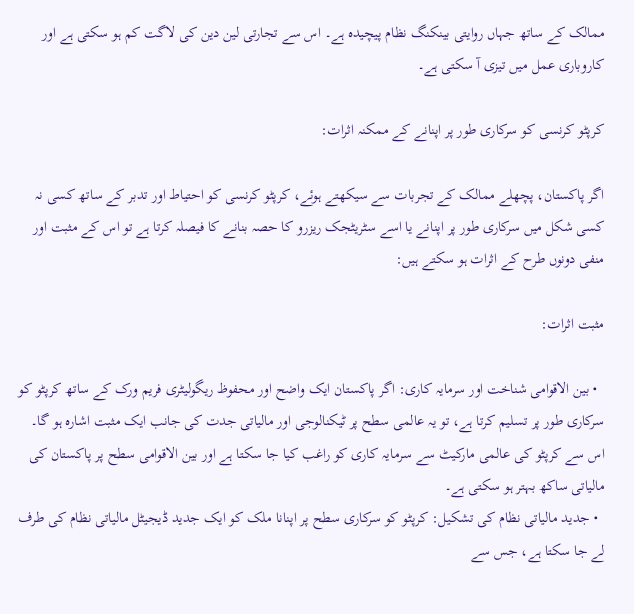ممالک کے ساتھ جہاں روایتی بینکنگ نظام پیچیدہ ہے۔ اس سے تجارتی لین دین کی لاگت کم ہو سکتی ہے اور کاروباری عمل میں تیزی آ سکتی ہے۔

کرپٹو کرنسی کو سرکاری طور پر اپنانے کے ممکنہ اثرات:

اگر پاکستان، پچھلے ممالک کے تجربات سے سیکھتے ہوئے، کرپٹو کرنسی کو احتیاط اور تدبر کے ساتھ کسی نہ کسی شکل میں سرکاری طور پر اپنانے یا اسے سٹریٹجک ریزرو کا حصہ بنانے کا فیصلہ کرتا ہے تو اس کے مثبت اور منفی دونوں طرح کے اثرات ہو سکتے ہیں:

مثبت اثرات:

  • بین الاقوامی شناخت اور سرمایہ کاری: اگر پاکستان ایک واضح اور محفوظ ریگولیٹری فریم ورک کے ساتھ کرپٹو کو سرکاری طور پر تسلیم کرتا ہے، تو یہ عالمی سطح پر ٹیکنالوجی اور مالیاتی جدت کی جانب ایک مثبت اشارہ ہو گا۔ اس سے کرپٹو کی عالمی مارکیٹ سے سرمایہ کاری کو راغب کیا جا سکتا ہے اور بین الاقوامی سطح پر پاکستان کی مالیاتی ساکھ بہتر ہو سکتی ہے۔
  • جدید مالیاتی نظام کی تشکیل: کرپٹو کو سرکاری سطح پر اپنانا ملک کو ایک جدید ڈیجیٹل مالیاتی نظام کی طرف لے جا سکتا ہے، جس سے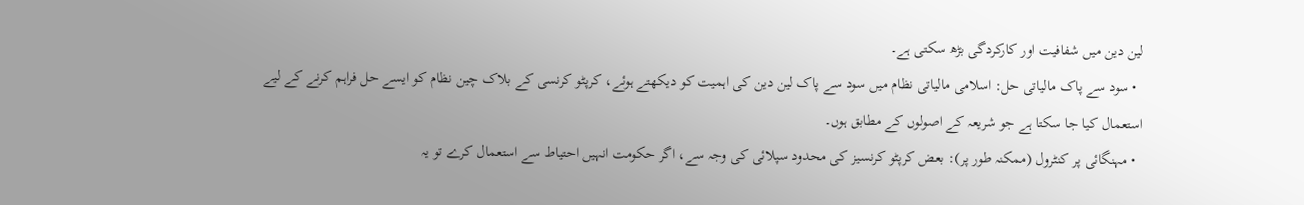لین دین میں شفافیت اور کارکردگی بڑھ سکتی ہے۔
  • سود سے پاک مالیاتی حل: اسلامی مالیاتی نظام میں سود سے پاک لین دین کی اہمیت کو دیکھتے ہوئے، کرپٹو کرنسی کے بلاک چین نظام کو ایسے حل فراہم کرنے کے لیے استعمال کیا جا سکتا ہے جو شریعہ کے اصولوں کے مطابق ہوں۔
  • مہنگائی پر کنٹرول (ممکنہ طور پر): بعض کرپٹو کرنسیز کی محدود سپلائی کی وجہ سے، اگر حکومت انہیں احتیاط سے استعمال کرے تو یہ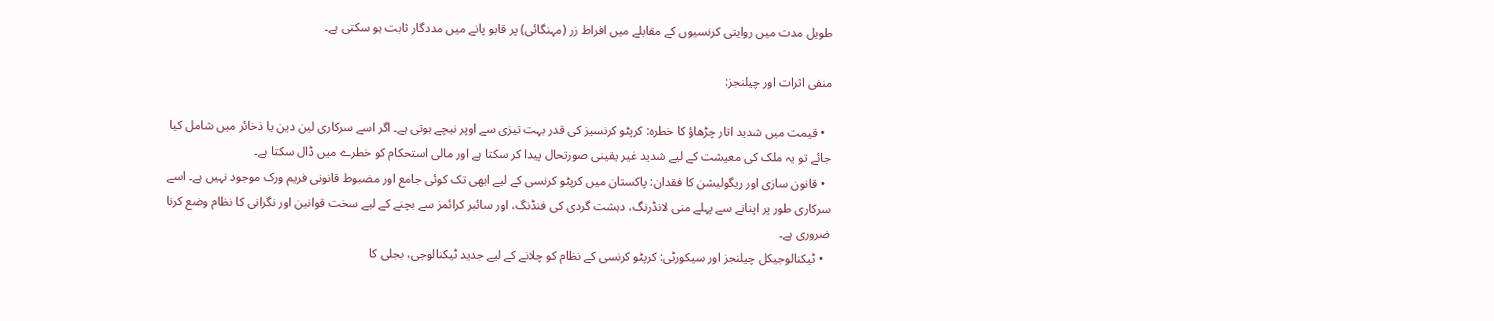طویل مدت میں روایتی کرنسیوں کے مقابلے میں افراط زر (مہنگائی) پر قابو پانے میں مددگار ثابت ہو سکتی ہے۔

منفی اثرات اور چیلنجز:

  • قیمت میں شدید اتار چڑھاؤ کا خطرہ: کرپٹو کرنسیز کی قدر بہت تیزی سے اوپر نیچے ہوتی ہے۔ اگر اسے سرکاری لین دین یا ذخائر میں شامل کیا جائے تو یہ ملک کی معیشت کے لیے شدید غیر یقینی صورتحال پیدا کر سکتا ہے اور مالی استحکام کو خطرے میں ڈال سکتا ہے۔
  • قانون سازی اور ریگولیشن کا فقدان: پاکستان میں کرپٹو کرنسی کے لیے ابھی تک کوئی جامع اور مضبوط قانونی فریم ورک موجود نہیں ہے۔ اسے سرکاری طور پر اپنانے سے پہلے منی لانڈرنگ، دہشت گردی کی فنڈنگ، اور سائبر کرائمز سے بچنے کے لیے سخت قوانین اور نگرانی کا نظام وضع کرنا ضروری ہے۔
  • ٹیکنالوجیکل چیلنجز اور سیکورٹی: کرپٹو کرنسی کے نظام کو چلانے کے لیے جدید ٹیکنالوجی، بجلی کا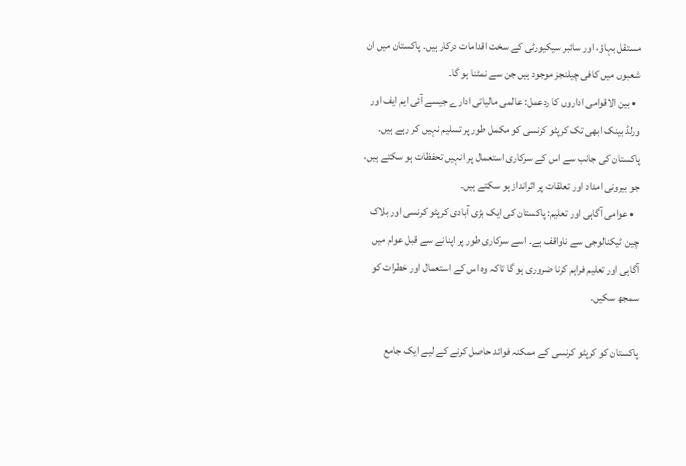مستقل بہاؤ، اور سائبر سیکیورٹی کے سخت اقدامات درکار ہیں۔ پاکستان میں ان شعبوں میں کافی چیلنجز موجود ہیں جن سے نمٹنا ہو گا۔
  • بین الاقوامی اداروں کا ردعمل: عالمی مالیاتی ادارے جیسے آئی ایم ایف اور ورلڈ بینک ابھی تک کرپٹو کرنسی کو مکمل طور پر تسلیم نہیں کر رہے ہیں۔ پاکستان کی جانب سے اس کے سرکاری استعمال پر انہیں تحفظات ہو سکتے ہیں، جو بیرونی امداد اور تعلقات پر اثرانداز ہو سکتے ہیں۔
  • عوامی آگاہی اور تعلیم: پاکستان کی ایک بڑی آبادی کرپٹو کرنسی اور بلاک چین ٹیکنالوجی سے ناواقف ہے۔ اسے سرکاری طور پر اپنانے سے قبل عوام میں آگاہی اور تعلیم فراہم کرنا ضروری ہو گا تاکہ وہ اس کے استعمال اور خطرات کو سمجھ سکیں۔

پاکستان کو کرپٹو کرنسی کے ممکنہ فوائد حاصل کرنے کے لیے ایک جامع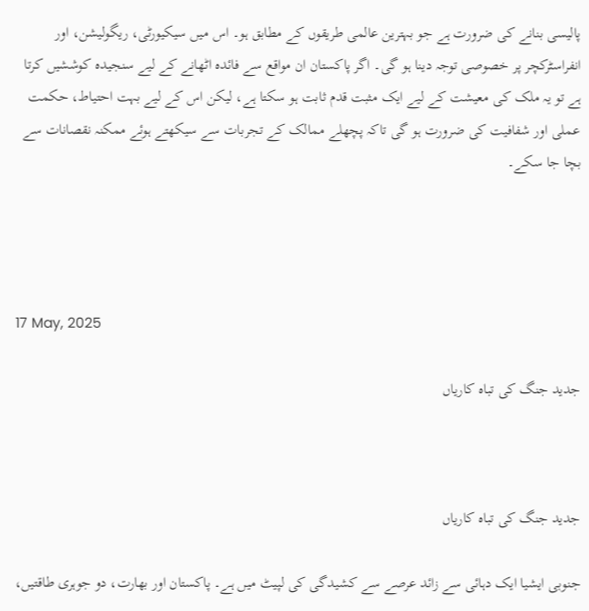پالیسی بنانے کی ضرورت ہے جو بہترین عالمی طریقوں کے مطابق ہو۔ اس میں سیکیورٹی، ریگولیشن، اور انفراسٹرکچر پر خصوصی توجہ دینا ہو گی۔ اگر پاکستان ان مواقع سے فائدہ اٹھانے کے لیے سنجیدہ کوششیں کرتا ہے تو یہ ملک کی معیشت کے لیے ایک مثبت قدم ثابت ہو سکتا ہے، لیکن اس کے لیے بہت احتیاط، حکمت عملی اور شفافیت کی ضرورت ہو گی تاکہ پچھلے ممالک کے تجربات سے سیکھتے ہوئے ممکنہ نقصانات سے بچا جا سکے۔




17 May, 2025

جدید جنگ کی تباہ کاریاں



جدید جنگ کی تباہ کاریاں

جنوبی ایشیا ایک دہائی سے زائد عرصے سے کشیدگی کی لپیٹ میں ہے۔ پاکستان اور بھارت، دو جوہری طاقتیں،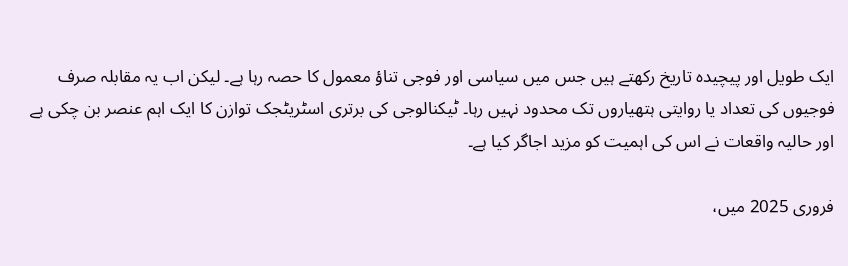ایک طویل اور پیچیدہ تاریخ رکھتے ہیں جس میں سیاسی اور فوجی تناؤ معمول کا حصہ رہا ہے۔ لیکن اب یہ مقابلہ صرف فوجیوں کی تعداد یا روایتی ہتھیاروں تک محدود نہیں رہا۔ ٹیکنالوجی کی برتری اسٹریٹجک توازن کا ایک اہم عنصر بن چکی ہے اور حالیہ واقعات نے اس کی اہمیت کو مزید اجاگر کیا ہے۔

فروری 2025 میں،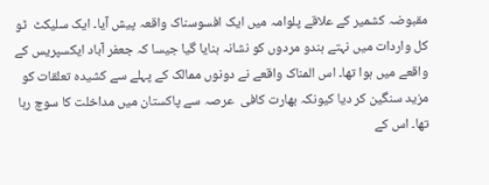مقبوضہ کشمیر کے علاقے پلوامہ میں ایک افسوسناک واقعہ پیش آیا۔ ایک سلیکٹ  ٹو کل واردات میں نہتے ہندو مردوں کو نشانہ بنایا گیا جیسا کہ جعفر آباد ایکسپریس کے واقعے میں ہوا تھا۔ اس المناک واقعے نے دونوں ممالک کے پہلے سے کشیدہ تعلقات کو مزید سنگین کر دیا کیونکہ بھارت کافی  عرصہ سے پاکستان میں مداخلت کا سوچ رہا تھا۔ اس کے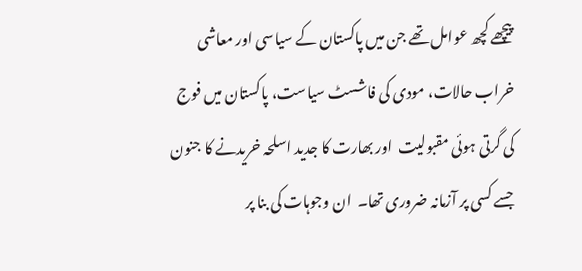پیچھے کچھ عوامل تھے جن میں پاکستان کے سیاسی اور معاشی خراب حالات، مودی کی فاشسٹ سیاست، پاکستان میں فوج کی گرتی ہوئی مقبولیت  اور بھارت کا جدید اسلحہ خریدنے کا جنون جسے کسی پر آزمانہ ضروری تھا۔  ان وجوہات کی بنا پر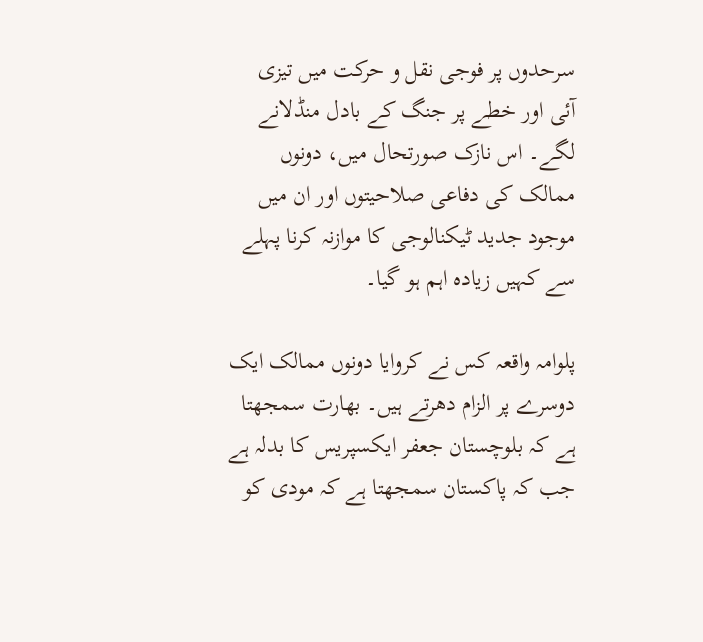سرحدوں پر فوجی نقل و حرکت میں تیزی آئی اور خطے پر جنگ کے بادل منڈلانے لگے۔ اس نازک صورتحال میں، دونوں ممالک کی دفاعی صلاحیتوں اور ان میں موجود جدید ٹیکنالوجی کا موازنہ کرنا پہلے سے کہیں زیادہ اہم ہو گیا۔

پلوامہ واقعہ کس نے کروایا دونوں ممالک ایک دوسرے پر الزام دھرتے ہیں۔ بھارت سمجھتا ہے کہ بلوچستان جعفر ایکسپریس کا بدلہ ہے جب کہ پاکستان سمجھتا ہے کہ مودی کو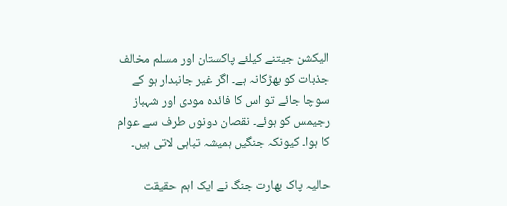الیکشن جیتنے کیلئے پاکستان اور مسلم مخالف جذبات کو بھڑکانہ ہے۔ اگر غیر جانبدار ہو کے سوچا جائے تو اس کا فائدہ مودی اور شہباز رجیمس کو ہوئے۔ نقصان دونوں طرف سے عوام کا ہوا۔ کیونکہ جنگیں ہمیشہ تباہی لاتی ہیں۔

حالیہ پاک بھارت جنگ نے ایک اہم حقیقت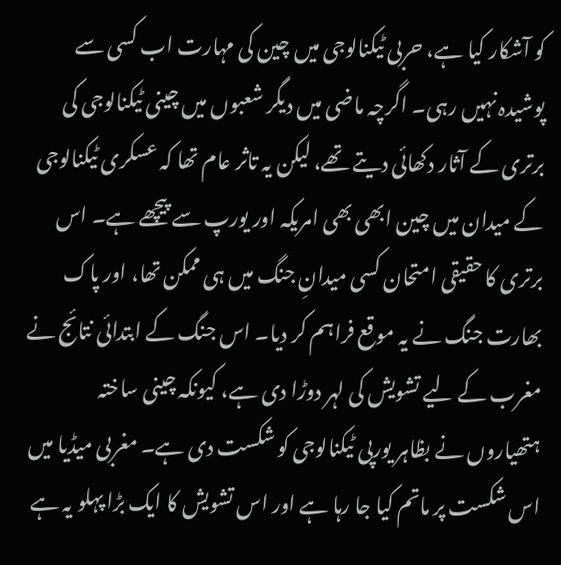کو آشکار کیا ہے، حربی ٹیکنالوجی میں چین کی مہارت اب کسی سے پوشیدہ نہیں رہی۔ اگرچہ ماضی میں دیگر شعبوں میں چینی ٹیکنالوجی کی برتری کے آثار دکھائی دیتے تھے، لیکن یہ تاثر عام تھا کہ عسکری ٹیکنالوجی کے میدان میں چین ابھی بھی امریکہ اور یورپ سے پیچھے ہے۔ اس برتری کا حقیقی امتحان کسی میدانِ جنگ میں ہی ممکن تھا، اور پاک بھارت جنگ نے یہ موقع فراہم کر دیا۔ اس جنگ کے ابتدائی نتائج نے مغرب کے لیے تشویش کی لہر دوڑا دی ہے، کیونکہ چینی ساختہ ہتھیاروں نے بظاہر یورپی ٹیکنالوجی کو شکست دی ہے۔ مغربی میڈیا میں اس شکست پر ماتم کیا جا رہا ہے اور اس تشویش کا ایک بڑا پہلو یہ ہے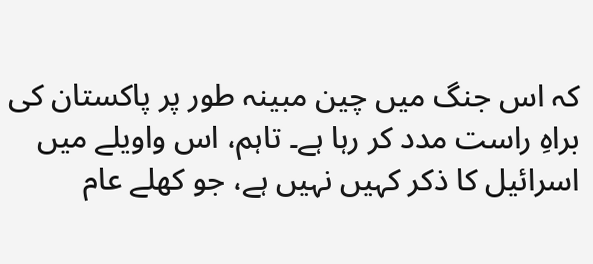کہ اس جنگ میں چین مبینہ طور پر پاکستان کی براہِ راست مدد کر رہا ہے۔ تاہم، اس واویلے میں اسرائیل کا ذکر کہیں نہیں ہے، جو کھلے عام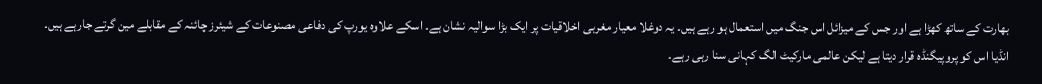بھارت کے ساتھ کھڑا ہے اور جس کے میزائل اس جنگ میں استعمال ہو رہے ہیں۔ یہ دوغلا معیار مغربی اخلاقیات پر ایک بڑا سوالیہ نشان ہے۔ اسکے علاوہ یورپ کی دفاعی مصنوعات کے شیئرز چائنہ کے مقابلے مین گرتے جارہے ہیں۔ انڈیا اس کو پروپیگنڈہ قرار دیتا ہے لیکن عالمی مارکیٹ الگ کہانی سنا رہی رہے۔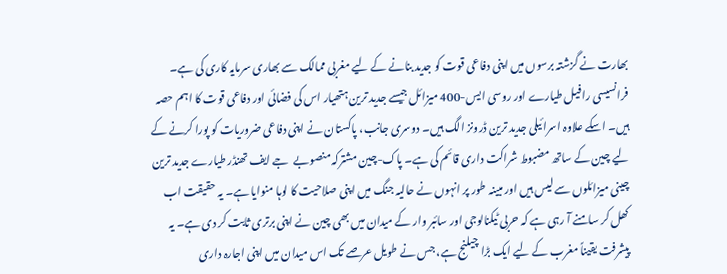بھارت نے گزشتہ برسوں میں اپنی دفاعی قوت کو جدید بنانے کے لیے مغربی ممالک سے بھاری سرمایہ کاری کی ہے۔ فرانسیسی رافیل طیارے اور روسی ایس-400 میزائل جیسے جدید ترین ہتھیار اس کی فضائی اور دفاعی قوت کا اہم حصہ ہیں۔ اسکے علاوہ اسرائیلی جدید ترین ڈرونز الگ ہیں۔ دوسری جانب، پاکستان نے اپنی دفاعی ضروریات کو پورا کرنے کے لیے چین کے ساتھ مضبوط شراکت داری قائم کی ہے۔ پاک-چین مشترکہ منصوبے  جے ایف تھنڈر طیارے جدید ترین چینی میزائلوں سے لیس ہیں اور مبینہ طور پر انہوں نے حالیہ جنگ میں اپنی صلاحیت کا لوہا منوایا ہے۔ یہ حقیقت اب کھل کر سامنے آ رہی ہے کہ حربی ٹیکنالوجی اور سائبر وار کے میدان میں بھی چین نے اپنی برتری ثابت کر دی ہے۔ یہ پیشرفت یقیناً مغرب کے لیے ایک بڑا چیلنج ہے، جس نے طویل عرصے تک اس میدان میں اپنی اجارہ داری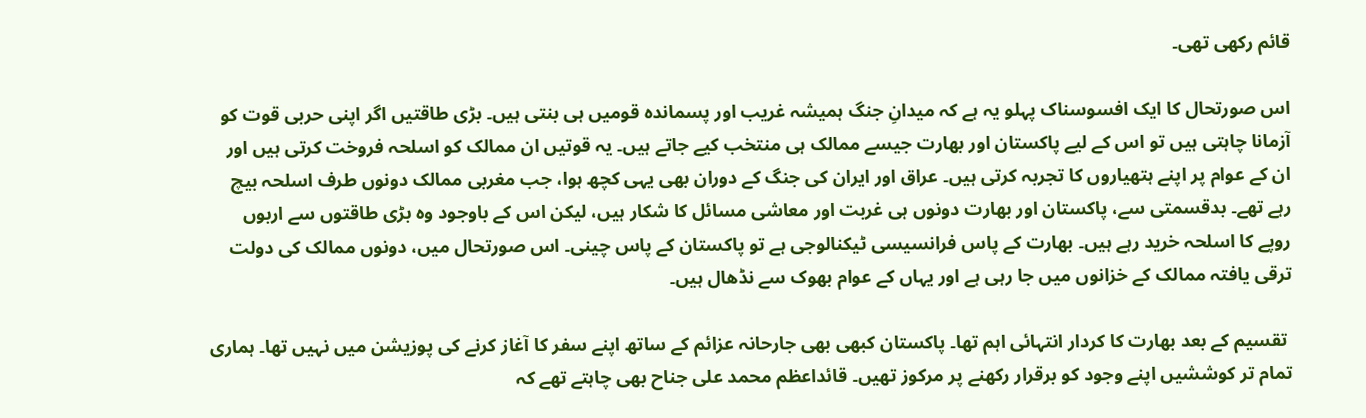قائم رکھی تھی۔

اس صورتحال کا ایک افسوسناک پہلو یہ ہے کہ میدانِ جنگ ہمیشہ غریب اور پسماندہ قومیں ہی بنتی ہیں۔ بڑی طاقتیں اگر اپنی حربی قوت کو آزمانا چاہتی ہیں تو اس کے لیے پاکستان اور بھارت جیسے ممالک ہی منتخب کیے جاتے ہیں۔ یہ قوتیں ان ممالک کو اسلحہ فروخت کرتی ہیں اور ان کے عوام پر اپنے ہتھیاروں کا تجربہ کرتی ہیں۔ عراق اور ایران کی جنگ کے دوران بھی یہی کچھ ہوا، جب مغربی ممالک دونوں طرف اسلحہ بیچ رہے تھے۔ بدقسمتی سے، پاکستان اور بھارت دونوں ہی غربت اور معاشی مسائل کا شکار ہیں، لیکن اس کے باوجود وہ بڑی طاقتوں سے اربوں روپے کا اسلحہ خرید رہے ہیں۔ بھارت کے پاس فرانسیسی ٹیکنالوجی ہے تو پاکستان کے پاس چینی۔ اس صورتحال میں، دونوں ممالک کی دولت ترقی یافتہ ممالک کے خزانوں میں جا رہی ہے اور یہاں کے عوام بھوک سے نڈھال ہیں۔

 تقسیم کے بعد بھارت کا کردار انتہائی اہم تھا۔ پاکستان کبھی بھی جارحانہ عزائم کے ساتھ اپنے سفر کا آغاز کرنے کی پوزیشن میں نہیں تھا۔ ہماری تمام تر کوششیں اپنے وجود کو برقرار رکھنے پر مرکوز تھیں۔ قائداعظم محمد علی جناح بھی چاہتے تھے کہ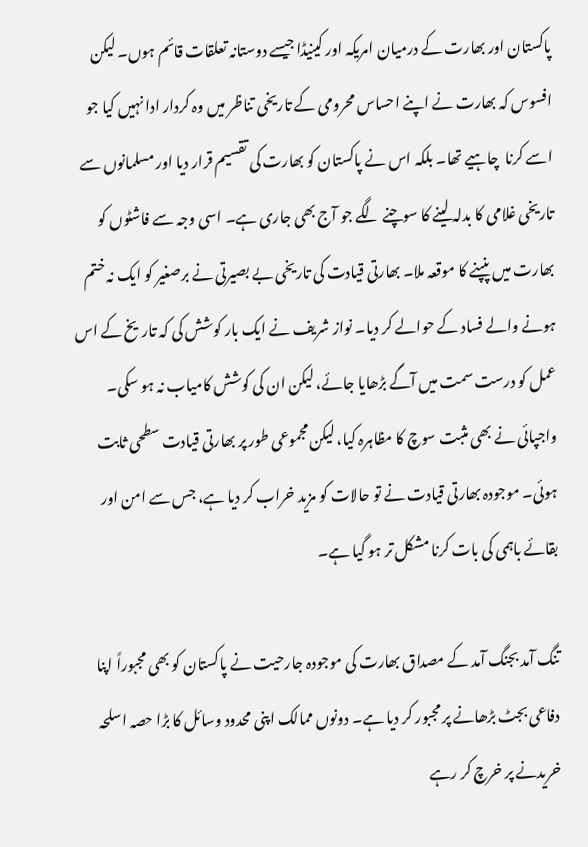پاکستان اور بھارت کے درمیان امریکہ اور کینیڈا جیسے دوستانہ تعلقات قائم ہوں۔ لیکن افسوس کہ بھارت نے اپنے احساس محرومی کے تاریخی تناظر میں وہ کردار ادا نہیں کیا جو اسے کرنا  چاہیے تھا۔ بلکہ اس نے پاکستان کو بھارت کی تقسیم قرار دیا اور مسلمانوں سے تاریخی غلامی کا بدلہ لینے کا سوچنے لگے جو آج بھی جاری ہے۔ اسی وجہ سے فاشٹوں کو بھارت میں پنپنے کا موقعہ ملا۔ بھارتی قیادت کی تاریخی بے بصیرتی نے برصغیر کو ایک نہ ختم ہونے والے فساد کے حوالے کر دیا۔ نواز شریف نے ایک بار کوشش کی کہ تاریخ کے اس عمل کو درست سمت میں آگے بڑھایا جائے، لیکن ان کی کوشش کامیاب نہ ہو سکی۔ واجپائی نے بھی مثبت سوچ کا مظاہرہ کیا، لیکن مجموعی طور پر بھارتی قیادت سطحی ثابت ہوئی۔ موجودہ بھارتی قیادت نے تو حالات کو مزید خراب کر دیا ہے، جس سے امن اور بقائے باہمی کی بات کرنا مشکل تر ہو گیا ہے۔

تنگ آمد بجنگ آمد کے مصداق بھارت کی موجودہ جارحیت نے پاکستان کو بھی مجبوراً اپنا دفاعی بجٹ بڑھانے پر مجبور کر دیا ہے۔ دونوں ممالک اپنی محدود وسائل کا بڑا حصہ اسلحہ خریدنے پر خرچ کر رہے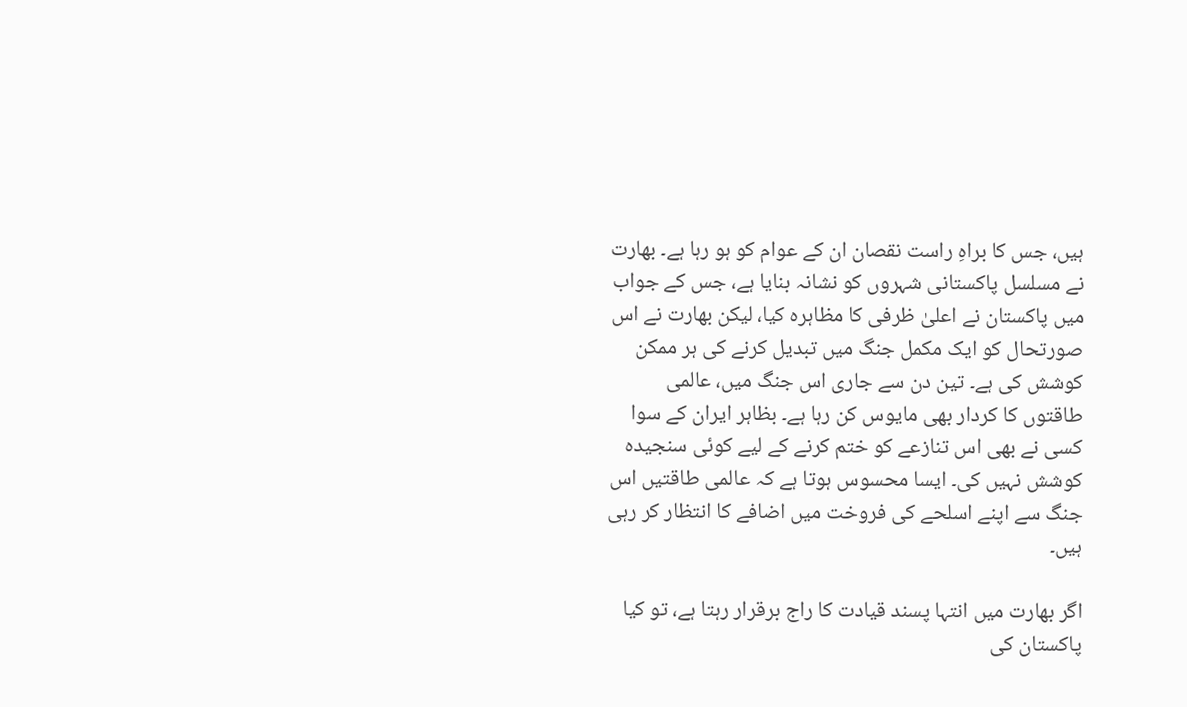ہیں، جس کا براہِ راست نقصان ان کے عوام کو ہو رہا ہے۔ بھارت نے مسلسل پاکستانی شہروں کو نشانہ بنایا ہے، جس کے جواب میں پاکستان نے اعلیٰ ظرفی کا مظاہرہ کیا، لیکن بھارت نے اس صورتحال کو ایک مکمل جنگ میں تبدیل کرنے کی ہر ممکن کوشش کی ہے۔ تین دن سے جاری اس جنگ میں، عالمی طاقتوں کا کردار بھی مایوس کن رہا ہے۔ بظاہر ایران کے سوا کسی نے بھی اس تنازعے کو ختم کرنے کے لیے کوئی سنجیدہ کوشش نہیں کی۔ ایسا محسوس ہوتا ہے کہ عالمی طاقتیں اس جنگ سے اپنے اسلحے کی فروخت میں اضافے کا انتظار کر رہی ہیں۔

اگر بھارت میں انتہا پسند قیادت کا راج برقرار رہتا ہے، تو کیا پاکستان کی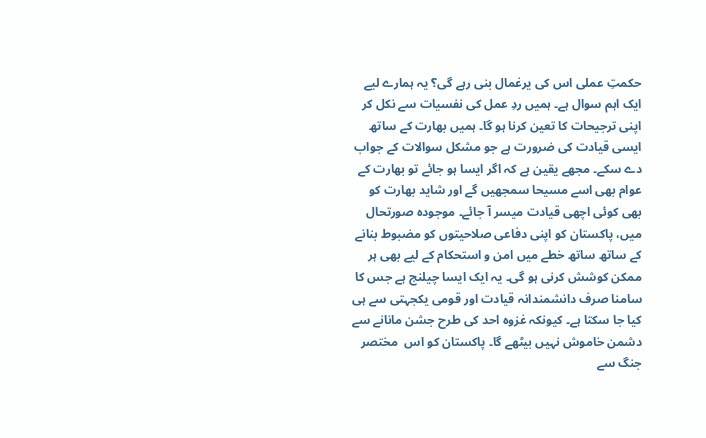حکمتِ عملی اس کی یرغمال بنی رہے گی؟ یہ ہمارے لیے ایک اہم سوال ہے۔ ہمیں ردِ عمل کی نفسیات سے نکل کر اپنی ترجیحات کا تعین کرنا ہو گا۔ ہمیں بھارت کے ساتھ ایسی قیادت کی ضرورت ہے جو مشکل سوالات کے جواب دے سکے۔ مجھے یقین ہے کہ اگر ایسا ہو جائے تو بھارت کے عوام بھی اسے مسیحا سمجھیں گے اور شاید بھارت کو بھی کوئی اچھی قیادت میسر آ جائے۔ موجودہ صورتحال میں، پاکستان کو اپنی دفاعی صلاحیتوں کو مضبوط بنانے کے ساتھ ساتھ خطے میں امن و استحکام کے لیے بھی ہر ممکن کوشش کرنی ہو گی۔ یہ ایک ایسا چیلنج ہے جس کا سامنا صرف دانشمندانہ قیادت اور قومی یکجہتی سے ہی کیا جا سکتا ہے۔ کیونکہ غزوہ احد کی طرح جشن مانانے سے دشمن خاموش نہیں بیٹھے گا۔ پاکستان کو اس  مختصر جنگ سے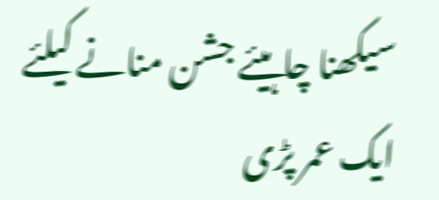سیکھنا چاہیئے جشن منانے کیلئے ایک عمر پڑی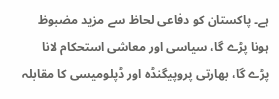ہے۔ پاکستان کو دفاعی لحاظ سے مزید مضبوظ ہونا پڑے گا، سیاسی اور معاشی استحکام لانا پڑے گا، بھارتی پروپیگنڈہ اور ڈپلومیسی کا مقابلہ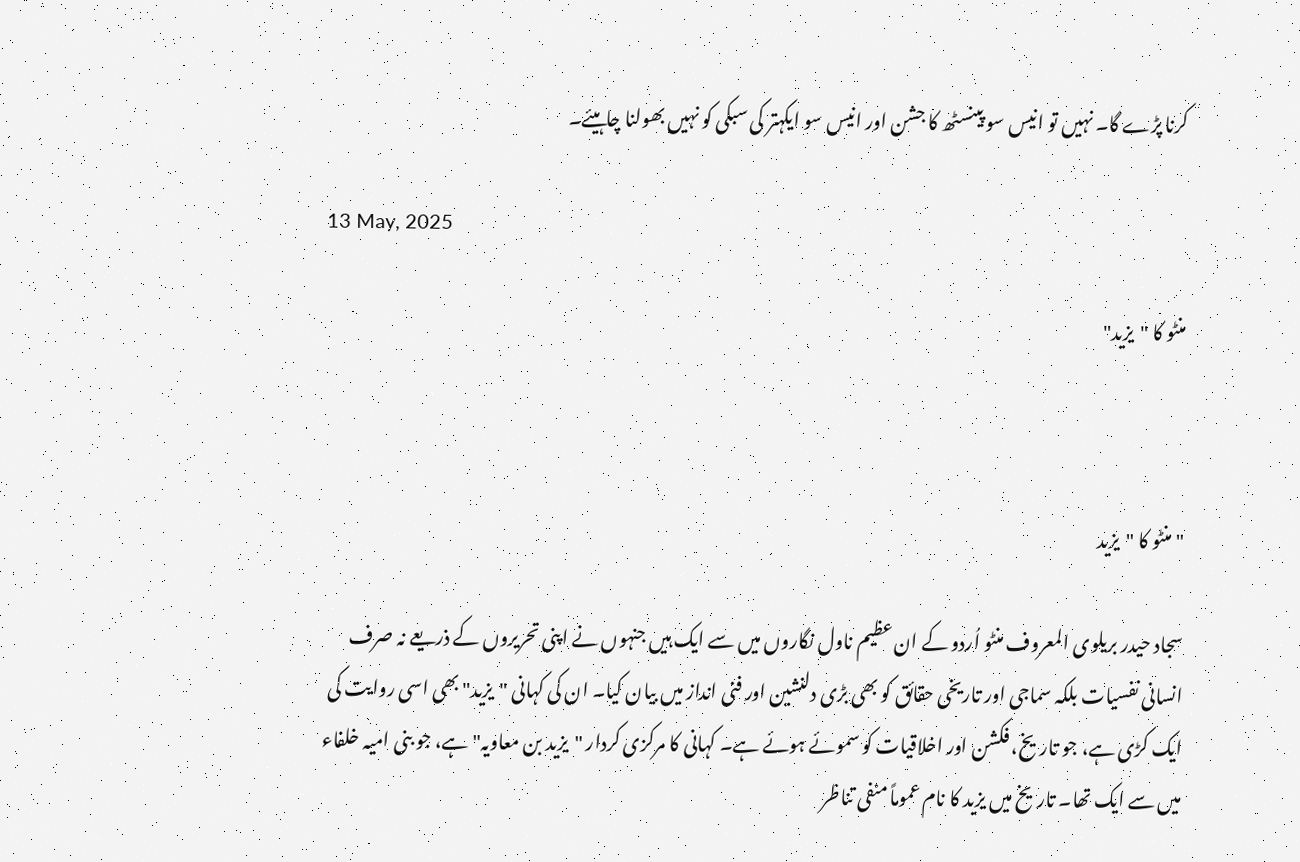کرنا پڑے گا۔ نہیں تو انیس سو پینسٹھ کا جشن اور انیس سو ایکہتر کی سبکی کو نہیں بھولنا چاہیئے۔

13 May, 2025

منٹو کا "یزید"



"منٹو کا "یزید

سجاد حیدر بریلوی المعروف منٹو اُردو کے ان عظیم ناول نگاروں میں سے ایک ہیں جنہوں نے اپنی تحریروں کے ذریعے نہ صرف انسانی نفسیات بلکہ سماجی اور تاریخی حقائق کو بھی بڑی دلنشین اور فنی انداز میں بیان کیا۔ ان کی کہانی "یزید" بھی اسی روایت کی ایک کڑی ہے، جو تاریخ، فکشن اور اخلاقیات کو سموئے ہوئے ہے۔ کہانی کا مرکزی کردار "یزید بن معاویہ" ہے، جو بنی امیہ خلفاء میں سے ایک تھا۔ تاریخ میں یزید کا نام عموماً منفی تناظر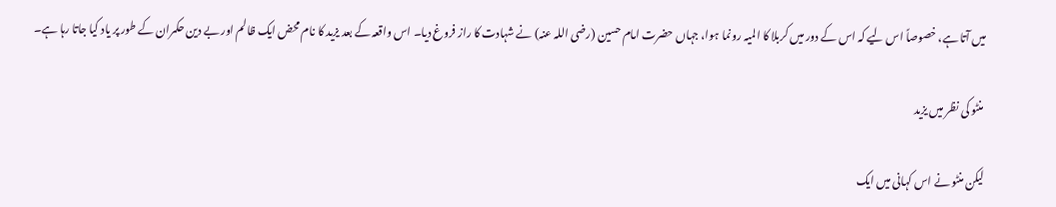میں آتا ہے، خصوصاً اس لیے کہ اس کے دور میں کربلا کا المیہ رونما ہوا، جہاں حضرت امام حسین (رضی اللہ عنہ) نے شہادت کا راز فروغ دیا۔ اس واقعہ کے بعد یزید کا نام محض ایک ظالم اور بے دین حکمران کے طور پر یاد کیا جاتا رہا ہے۔

 منٹو کی نظر میں یزید

لیکن منٹو نے اس کہانی میں ایک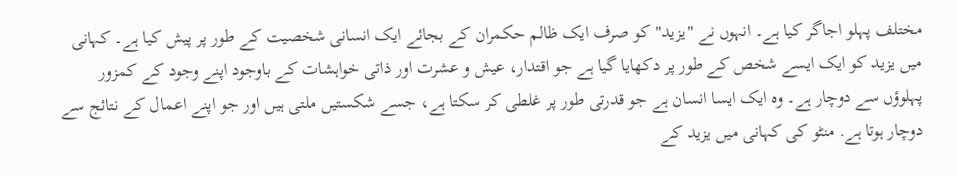مختلف پہلو اجاگر کیا ہے۔ انہوں نے "یزید" کو صرف ایک ظالم حکمران کے بجائے ایک انسانی شخصیت کے طور پر پیش کیا ہے۔ کہانی میں یزید کو ایک ایسے شخص کے طور پر دکھایا گیا ہے جو اقتدار، عیش و عشرت اور ذاتی خواہشات کے باوجود اپنے وجود کے کمزور پہلوؤں سے دوچار ہے۔ وہ ایک ایسا انسان ہے جو قدرتی طور پر غلطی کر سکتا ہے، جسے شکستیں ملتی ہیں اور جو اپنے اعمال کے نتائج سے دوچار ہوتا ہے. منٹو کی کہانی میں یزید کے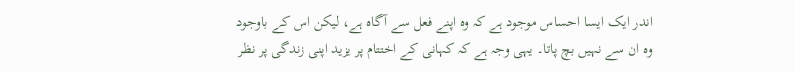اندر ایک ایسا احساس موجود ہے کہ وہ اپنے فعل سے آگاہ ہے، لیکن اس کے باوجود وہ ان سے نہیں بچ پاتا۔ یہی وجہ ہے کہ کہانی کے اختتام پر یزید اپنی زندگی پر نظر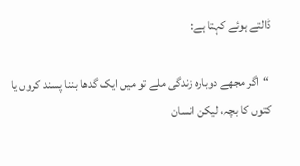ڈالتے ہوئے کہتا ہے:

 “اگر مجھے دوبارہ زندگی ملے تو میں ایک گدھا بننا پسند کروں یا کتوں کا بچہ، لیکن انسان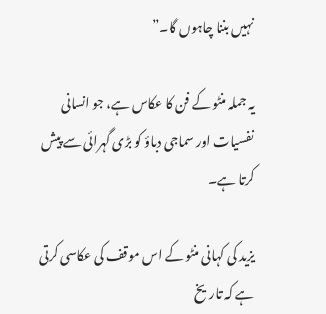نہیں بننا چاہوں گا۔”

یہ جملہ منٹو کے فن کا عکاس ہے، جو انسانی نفسیات اور سماجی دباؤ کو بڑی گہرائی سے پیش کرتا ہے۔

یزید کی کہانی منٹو کے اس موقف کی عکاسی کرتی ہے کہ تاریخ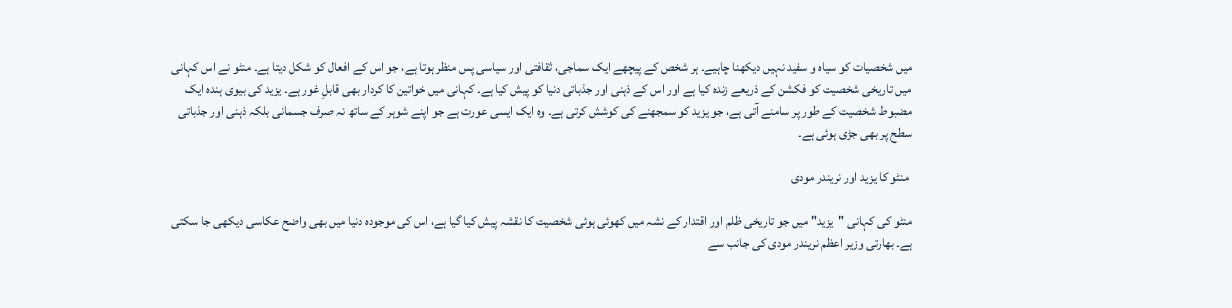میں شخصیات کو سیاہ و سفید نہیں دیکھنا چاہیے۔ ہر شخص کے پیچھے ایک سماجی، ثقافتی اور سیاسی پس منظر ہوتا ہے، جو اس کے افعال کو شکل دیتا ہے۔ منٹو نے اس کہانی میں تاریخی شخصیت کو فکشن کے ذریعے زندہ کیا ہے اور اس کے ذہنی اور جذباتی دنیا کو پیش کیا ہے۔ کہانی میں خواتین کا کردار بھی قابلِ غور ہے۔ یزید کی بیوی ہندہ ایک مضبوط شخصیت کے طور پر سامنے آتی ہے، جو یزید کو سمجھنے کی کوشش کرتی ہے۔ وہ ایک ایسی عورت ہے جو اپنے شوہر کے ساتھ نہ صرف جسمانی بلکہ ذہنی اور جذباتی سطح پر بھی جڑی ہوئی ہے۔

 منٹو کا یزید اور نریندر مودی

منٹو کی کہانی "یزید" میں جو تاریخی ظلم اور اقتدار کے نشہ میں کھوئی ہوئی شخصیت کا نقشہ پیش کیا گیا ہے، اس کی موجودہ دنیا میں بھی واضح عکاسی دیکھی جا سکتی ہے۔ بھارتی وزیر اعظم نریندر مودی کی جانب سے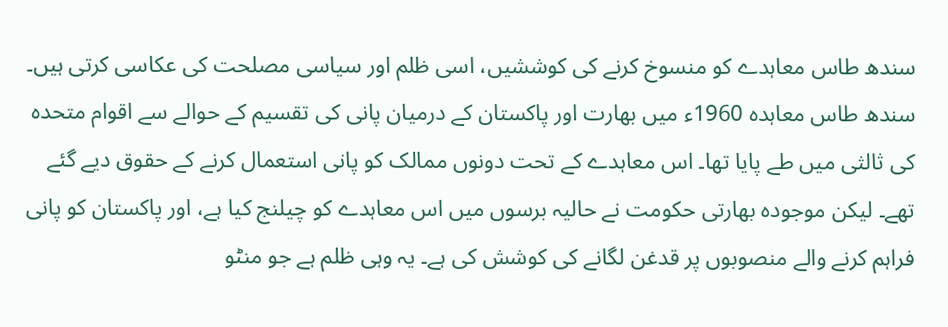سندھ طاس معاہدے کو منسوخ کرنے کی کوششیں، اسی ظلم اور سیاسی مصلحت کی عکاسی کرتی ہیں۔ سندھ طاس معاہدہ 1960ء میں بھارت اور پاکستان کے درمیان پانی کی تقسیم کے حوالے سے اقوام متحدہ کی ثالثی میں طے پایا تھا۔ اس معاہدے کے تحت دونوں ممالک کو پانی استعمال کرنے کے حقوق دیے گئے تھے۔ لیکن موجودہ بھارتی حکومت نے حالیہ برسوں میں اس معاہدے کو چیلنج کیا ہے، اور پاکستان کو پانی فراہم کرنے والے منصوبوں پر قدغن لگانے کی کوشش کی ہے۔ یہ وہی ظلم ہے جو منٹو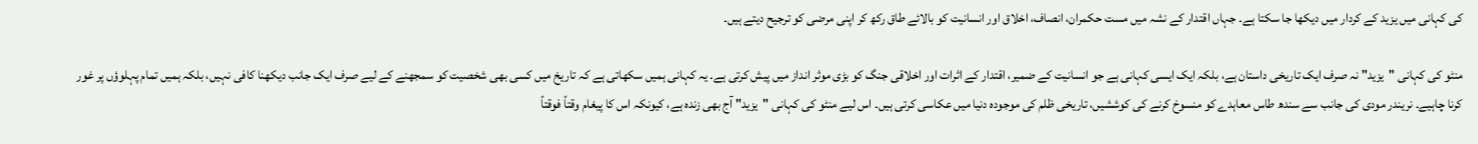کی کہانی میں یزید کے کردار میں دیکھا جا سکتا ہے۔ جہاں اقتدار کے نشہ میں مست حکمران، انصاف، اخلاق اور انسانیت کو بالائے طاق رکھ کر اپنی مرضی کو ترجیح دیتے ہیں۔

منٹو کی کہانی "یزید" نہ صرف ایک تاریخی داستان ہے، بلکہ ایک ایسی کہانی ہے جو انسانیت کے ضمیر، اقتدار کے اثرات اور اخلاقی جنگ کو بڑی موثر انداز میں پیش کرتی ہے۔ یہ کہانی ہمیں سکھاتی ہے کہ تاریخ میں کسی بھی شخصیت کو سمجھنے کے لیے صرف ایک جانب دیکھنا کافی نہیں، بلکہ ہمیں تمام پہلوؤں پر غور کرنا چاہیے۔ نریندر مودی کی جانب سے سندھ طاس معاہدے کو منسوخ کرنے کی کوششیں، تاریخی ظلم کی موجودہ دنیا میں عکاسی کرتی ہیں۔ اس لیے منٹو کی کہانی "یزید" آج بھی زندہ ہے، کیونکہ اس کا پیغام وقتاً فوقتاً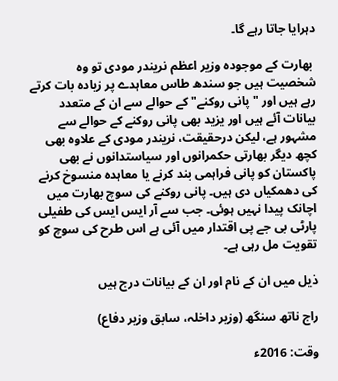دہرایا جاتا رہے گا۔

 بھارت کے موجودہ وزیر اعظم نریندر مودی تو وہ شخصیت ہیں جو سندھ طاس معاہدے پر زیادہ بات کرتے رہے ہیں اور "پانی روکنے" کے حوالے سے ان کے متعدد بیانات آئے ہیں اور یزید بھی پانی روکنے کے حوالے سے مشہور ہے، لیکن درحقیقت، نریندر مودی کے علاوہ بھی کچھ دیگر بھارتی حکمرانوں اور سیاستدانوں نے بھی پاکستان کو پانی فراہمی بند کرنے یا معاہدہ منسوخ کرنے کی دھمکیاں دی ہیں۔ پانی روکنے کی سوچ بھارت میں اچانک پیدا نہیں ہوئی۔ جب سے آر ایس ایس کی طفیلی پارٹی بی جے پی اقتدار میں آئی ہے اس طرح کی سوچ کو تقویت مل رہی ہے۔

ذیل میں ان کے نام اور ان کے بیانات درج ہیں

راج ناتھ سنگھ (وزیر داخلہ، سابق وزیر دفاع)

وقت: 2016ء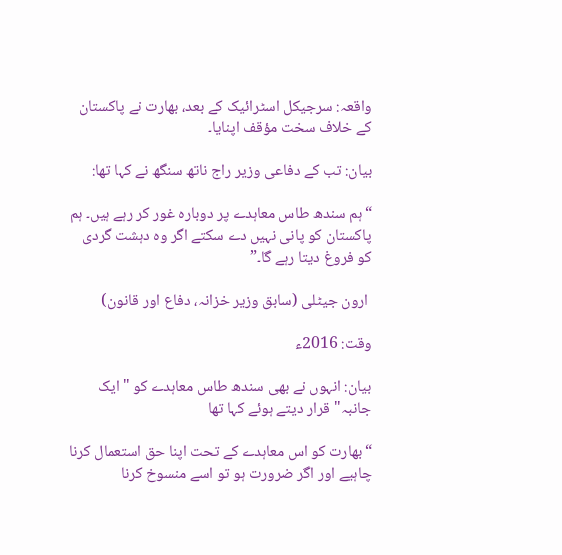واقعہ: سرجیکل اسٹرائیک کے بعد، بھارت نے پاکستان کے خلاف سخت مؤقف اپنایا۔

بیان: تب کے دفاعی وزیر راج ناتھ سنگھ نے کہا تھا:

“ہم سندھ طاس معاہدے پر دوبارہ غور کر رہے ہیں۔ ہم پاکستان کو پانی نہیں دے سکتے اگر وہ دہشت گردی کو فروغ دیتا رہے گا۔”

 ارون جیٹلی (سابق وزیر خزانہ، دفاع اور قانون)

وقت: 2016ء

بیان: انہوں نے بھی سندھ طاس معاہدے کو "ایک جانبہ" قرار دیتے ہوئے کہا تھا

“بھارت کو اس معاہدے کے تحت اپنا حق استعمال کرنا چاہیے اور اگر ضرورت ہو تو اسے منسوخ کرنا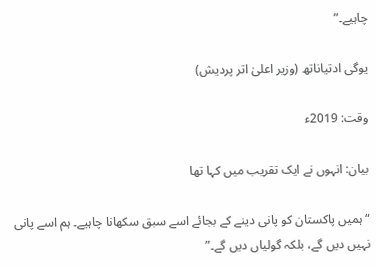چاہیے۔”

یوگی ادتیاناتھ (وزیر اعلیٰ اتر پردیش)

وقت: 2019ء

بیان: انہوں نے ایک تقریب میں کہا تھا

“ہمیں پاکستان کو پانی دینے کے بجائے اسے سبق سکھانا چاہیے۔ ہم اسے پانی نہیں دیں گے، بلکہ گولیاں دیں گے۔”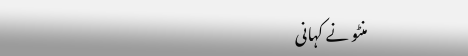منٹو نے کہانی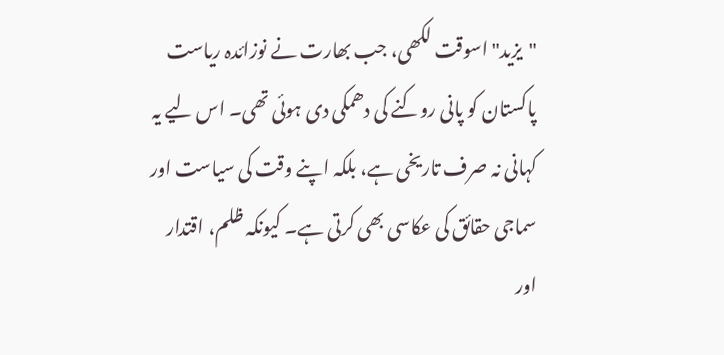"یزید" اسوقت لکھی، جب بھارت نے نوزائدہ ریاست پاکستان کو پانی روکنے کی دھمکی دی ہوئی تھی۔ اس لیے یہ کہانی نہ صرف تاریخی ہے، بلکہ اپنے وقت کی سیاست اور سماجی حقائق کی عکاسی بھی کرتی ہے۔ کیونکہ ظلم، اقتدار اور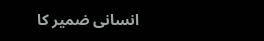انسانی ضمیر کا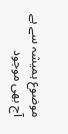موضوع ہمیشہ سے ہے  آج بھی موجود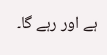ہے اور رہے گا۔